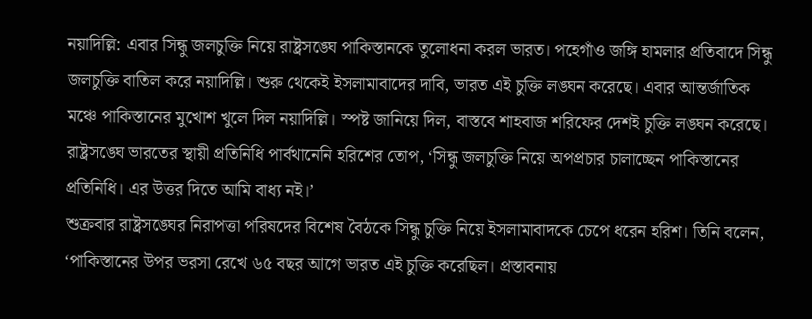নয়াদিল্লি: এবার সিন্ধু জলচুক্তি নিয়ে রাষ্ট্রসঙ্ঘে পাকিস্তানকে তুলোধনা করল ভারত। পহেগাঁও জঙ্গি হামলার প্রতিবাদে সিন্ধু জলচুক্তি বাতিল করে নয়াদিল্লি। শুরু থেকেই ইসলামাবাদের দাবি, ভারত এই চুক্তি লঙ্ঘন করেছে। এবার আন্তর্জাতিক মঞ্চে পাকিস্তানের মুখোশ খুলে দিল নয়াদিল্লি। স্পষ্ট জানিয়ে দিল, বাস্তবে শাহবাজ শরিফের দেশই চুক্তি লঙ্ঘন করেছে। রাষ্ট্রসঙ্ঘে ভারতের স্থায়ী প্রতিনিধি পার্বথানেনি হরিশের তোপ, ‘সিন্ধু জলচুক্তি নিয়ে অপপ্রচার চালাচ্ছেন পাকিস্তানের প্রতিনিধি। এর উত্তর দিতে আমি বাধ্য নই।’
শুক্রবার রাষ্ট্রসঙ্ঘের নিরাপত্তা পরিষদের বিশেষ বৈঠকে সিন্ধু চুক্তি নিয়ে ইসলামাবাদকে চেপে ধরেন হরিশ। তিনি বলেন, ‘পাকিস্তানের উপর ভরসা রেখে ৬৫ বছর আগে ভারত এই চুক্তি করেছিল। প্রস্তাবনায়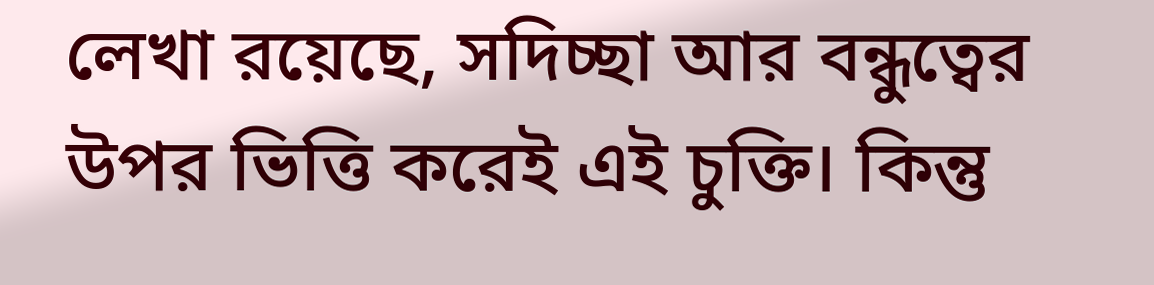লেখা রয়েছে, সদিচ্ছা আর বন্ধুত্বের উপর ভিত্তি করেই এই চুক্তি। কিন্তু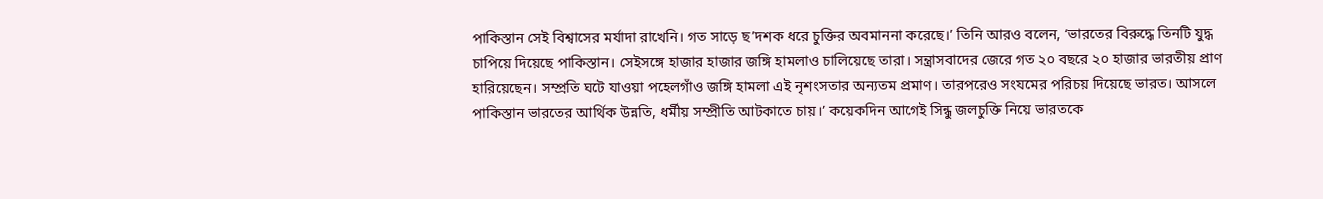পাকিস্তান সেই বিশ্বাসের মর্যাদা রাখেনি। গত সাড়ে ছ’দশক ধরে চুক্তির অবমাননা করেছে।’ তিনি আরও বলেন, ‘ভারতের বিরুদ্ধে তিনটি যুদ্ধ চাপিয়ে দিয়েছে পাকিস্তান। সেইসঙ্গে হাজার হাজার জঙ্গি হামলাও চালিয়েছে তারা। সন্ত্রাসবাদের জেরে গত ২০ বছরে ২০ হাজার ভারতীয় প্রাণ হারিয়েছেন। সম্প্রতি ঘটে যাওয়া পহেলগাঁও জঙ্গি হামলা এই নৃশংসতার অন্যতম প্রমাণ। তারপরেও সংযমের পরিচয় দিয়েছে ভারত। আসলে পাকিস্তান ভারতের আর্থিক উন্নতি, ধর্মীয় সম্প্রীতি আটকাতে চায়।’ কয়েকদিন আগেই সিন্ধু জলচুক্তি নিয়ে ভারতকে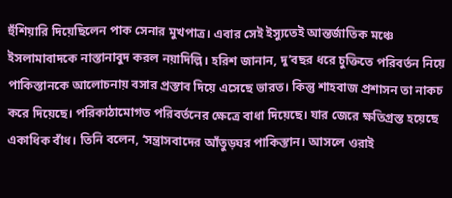হুঁশিয়ারি দিয়েছিলেন পাক সেনার মুখপাত্র। এবার সেই ইস্যুতেই আন্তর্জাতিক মঞ্চে ইসলামাবাদকে নাস্তানাবুদ করল নয়াদিল্লি। হরিশ জানান, দু’বছর ধরে চুক্তিতে পরিবর্তন নিয়ে পাকিস্তানকে আলোচনায় বসার প্রস্তাব দিয়ে এসেছে ভারত। কিন্তু শাহবাজ প্রশাসন তা নাকচ করে দিয়েছে। পরিকাঠামোগত পরিবর্তনের ক্ষেত্রে বাধা দিয়েছে। যার জেরে ক্ষতিগ্রস্ত হয়েছে একাধিক বাঁধ। তিনি বলেন, ‘সন্ত্রাসবাদের আঁতুড়ঘর পাকিস্তান। আসলে ওরাই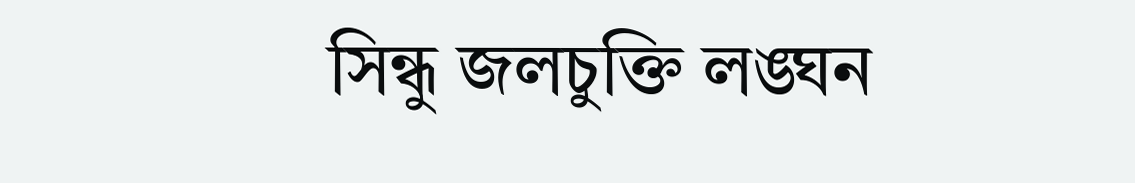সিন্ধু জলচুক্তি লঙ্ঘন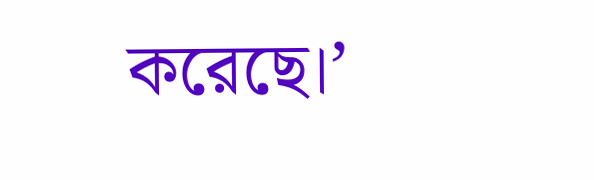করেছে।’